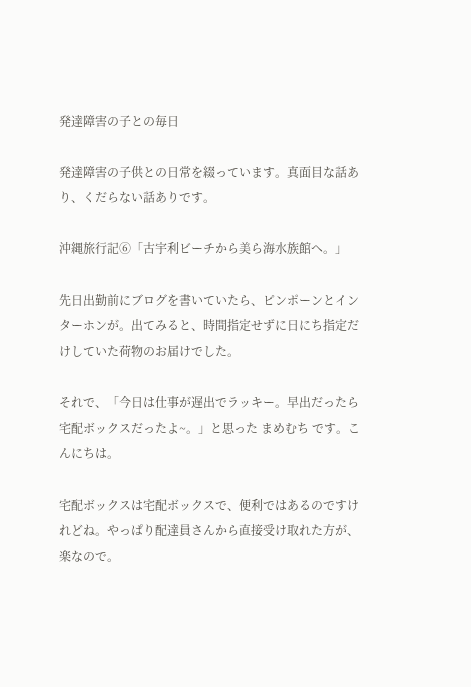発達障害の子との毎日

発達障害の子供との日常を綴っています。真面目な話あり、くだらない話ありです。

沖縄旅行記⑥「古宇利ビーチから美ら海水族館へ。」

先日出勤前にブログを書いていたら、ピンポーンとインターホンが。出てみると、時間指定せずに日にち指定だけしていた荷物のお届けでした。

それで、「今日は仕事が遅出でラッキー。早出だったら宅配ボックスだったよ~。」と思った まめむち です。こんにちは。

宅配ボックスは宅配ボックスで、便利ではあるのですけれどね。やっぱり配達員さんから直接受け取れた方が、楽なので。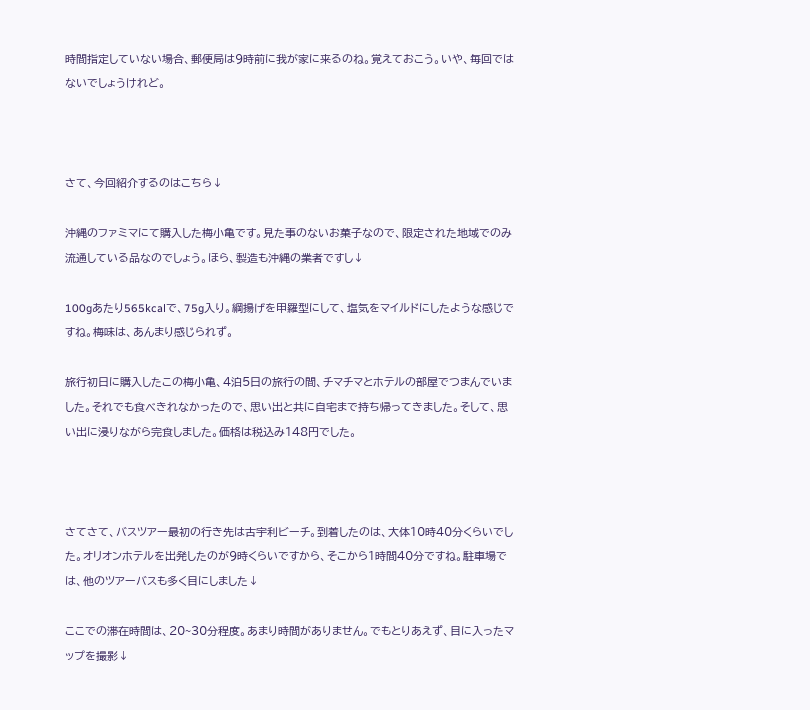時間指定していない場合、郵便局は9時前に我が家に来るのね。覚えておこう。いや、毎回ではないでしょうけれど。



さて、今回紹介するのはこちら↓

沖縄のファミマにて購入した梅小亀です。見た事のないお菓子なので、限定された地域でのみ流通している品なのでしょう。ほら、製造も沖縄の業者ですし↓

100gあたり565kcalで、75g入り。綱揚げを甲羅型にして、塩気をマイルドにしたような感じですね。梅味は、あんまり感じられず。

旅行初日に購入したこの梅小亀、4泊5日の旅行の間、チマチマとホテルの部屋でつまんでいました。それでも食べきれなかったので、思い出と共に自宅まで持ち帰ってきました。そして、思い出に浸りながら完食しました。価格は税込み148円でした。



さてさて、バスツアー最初の行き先は古宇利ビーチ。到着したのは、大体10時40分くらいでした。オリオンホテルを出発したのが9時くらいですから、そこから1時間40分ですね。駐車場では、他のツアーバスも多く目にしました↓

ここでの滞在時間は、20~30分程度。あまり時間がありません。でもとりあえず、目に入ったマップを撮影↓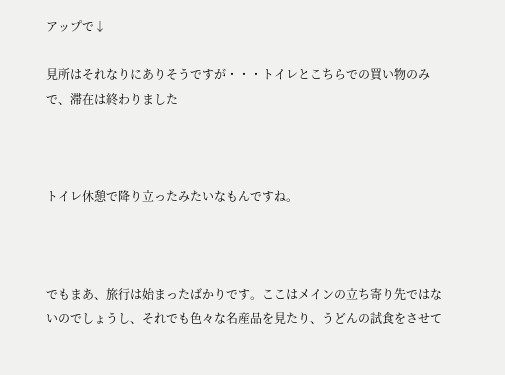アップで↓

見所はそれなりにありそうですが・・・トイレとこちらでの買い物のみで、滞在は終わりました



トイレ休憩で降り立ったみたいなもんですね。



でもまあ、旅行は始まったばかりです。ここはメインの立ち寄り先ではないのでしょうし、それでも色々な名産品を見たり、うどんの試食をさせて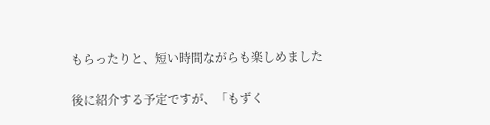もらったりと、短い時間ながらも楽しめました

後に紹介する予定ですが、「もずく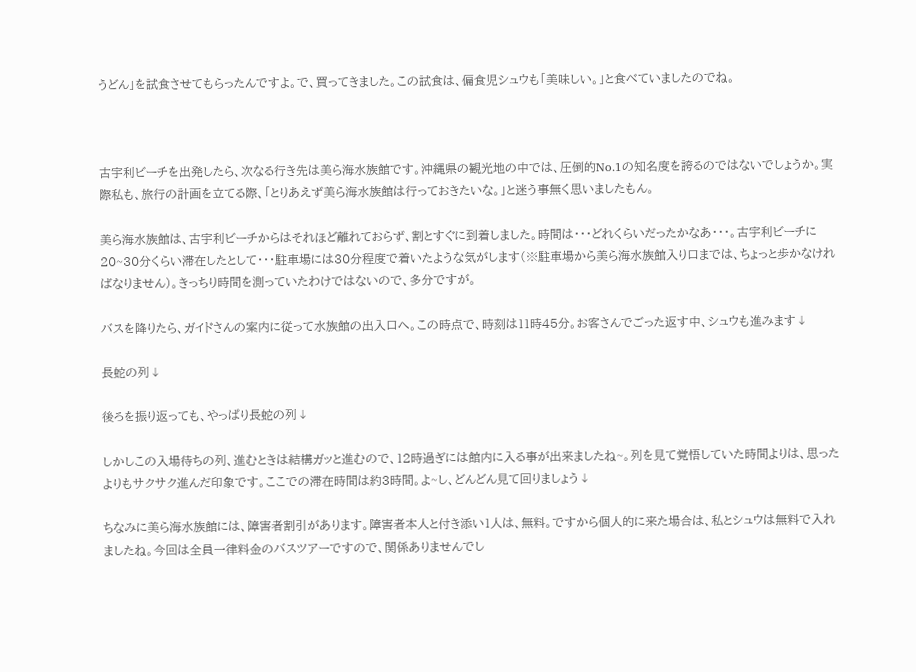うどん」を試食させてもらったんですよ。で、買ってきました。この試食は、偏食児シュウも「美味しい。」と食べていましたのでね。



古宇利ビーチを出発したら、次なる行き先は美ら海水族館です。沖縄県の観光地の中では、圧倒的No.1の知名度を誇るのではないでしょうか。実際私も、旅行の計画を立てる際、「とりあえず美ら海水族館は行っておきたいな。」と迷う事無く思いましたもん。

美ら海水族館は、古宇利ビーチからはそれほど離れておらず、割とすぐに到着しました。時間は・・・どれくらいだったかなあ・・・。古宇利ビーチに20~30分くらい滞在したとして・・・駐車場には30分程度で着いたような気がします(※駐車場から美ら海水族館入り口までは、ちょっと歩かなければなりません)。きっちり時間を測っていたわけではないので、多分ですが。

バスを降りたら、ガイドさんの案内に従って水族館の出入口へ。この時点で、時刻は11時45分。お客さんでごった返す中、シュウも進みます↓

長蛇の列↓

後ろを振り返っても、やっぱり長蛇の列↓

しかしこの入場待ちの列、進むときは結構ガッと進むので、12時過ぎには館内に入る事が出来ましたね~。列を見て覚悟していた時間よりは、思ったよりもサクサク進んだ印象です。ここでの滞在時間は約3時間。よ~し、どんどん見て回りましょう↓

ちなみに美ら海水族館には、障害者割引があります。障害者本人と付き添い1人は、無料。ですから個人的に来た場合は、私とシュウは無料で入れましたね。今回は全員一律料金のバスツアーですので、関係ありませんでし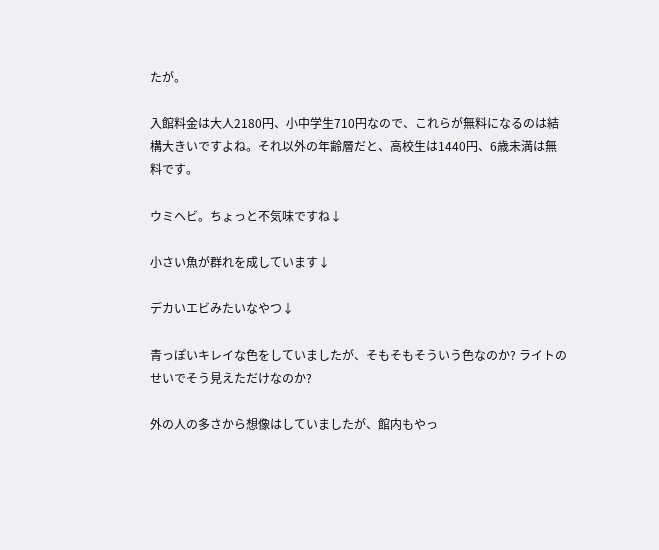たが。

入館料金は大人2180円、小中学生710円なので、これらが無料になるのは結構大きいですよね。それ以外の年齢層だと、高校生は1440円、6歳未満は無料です。

ウミヘビ。ちょっと不気味ですね↓

小さい魚が群れを成しています↓

デカいエビみたいなやつ↓

青っぽいキレイな色をしていましたが、そもそもそういう色なのか? ライトのせいでそう見えただけなのか?

外の人の多さから想像はしていましたが、館内もやっ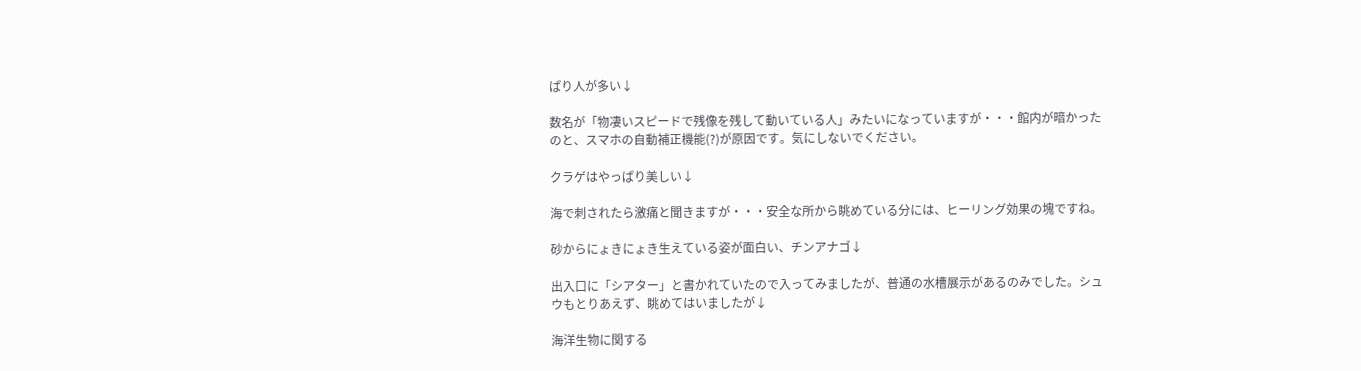ぱり人が多い↓

数名が「物凄いスピードで残像を残して動いている人」みたいになっていますが・・・館内が暗かったのと、スマホの自動補正機能(?)が原因です。気にしないでください。

クラゲはやっぱり美しい↓

海で刺されたら激痛と聞きますが・・・安全な所から眺めている分には、ヒーリング効果の塊ですね。

砂からにょきにょき生えている姿が面白い、チンアナゴ↓

出入口に「シアター」と書かれていたので入ってみましたが、普通の水槽展示があるのみでした。シュウもとりあえず、眺めてはいましたが↓

海洋生物に関する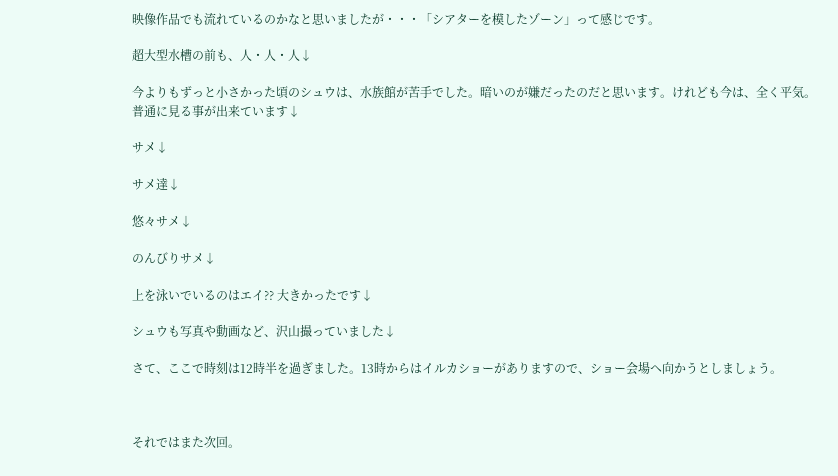映像作品でも流れているのかなと思いましたが・・・「シアターを模したゾーン」って感じです。

超大型水槽の前も、人・人・人↓

今よりもずっと小さかった頃のシュウは、水族館が苦手でした。暗いのが嫌だったのだと思います。けれども今は、全く平気。普通に見る事が出来ています↓

サメ↓

サメ達↓

悠々サメ↓

のんびりサメ↓

上を泳いでいるのはエイ?? 大きかったです↓

シュウも写真や動画など、沢山撮っていました↓

さて、ここで時刻は12時半を過ぎました。13時からはイルカショーがありますので、ショー会場へ向かうとしましょう。



それではまた次回。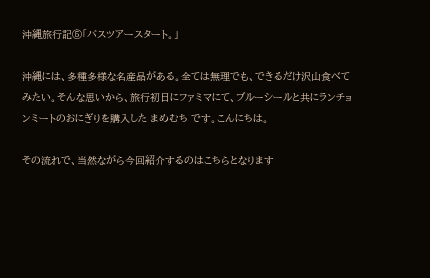沖縄旅行記⑤「バスツアースタート。」

沖縄には、多種多様な名産品がある。全ては無理でも、できるだけ沢山食べてみたい。そんな思いから、旅行初日にファミマにて、ブルーシールと共にランチョンミートのおにぎりを購入した まめむち です。こんにちは。

その流れで、当然ながら今回紹介するのはこちらとなります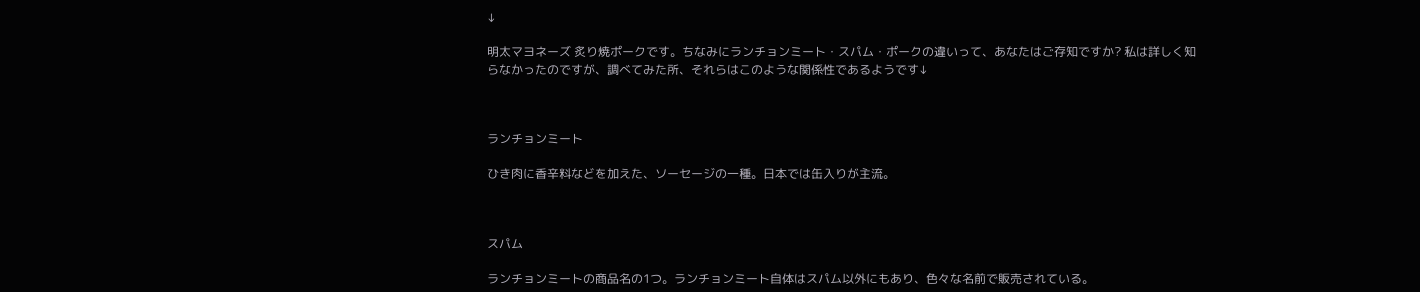↓

明太マヨネーズ 炙り焼ポークです。ちなみにランチョンミート・スパム・ポークの違いって、あなたはご存知ですか? 私は詳しく知らなかったのですが、調べてみた所、それらはこのような関係性であるようです↓



ランチョンミート

ひき肉に香辛料などを加えた、ソーセージの一種。日本では缶入りが主流。



スパム

ランチョンミートの商品名の1つ。ランチョンミート自体はスパム以外にもあり、色々な名前で販売されている。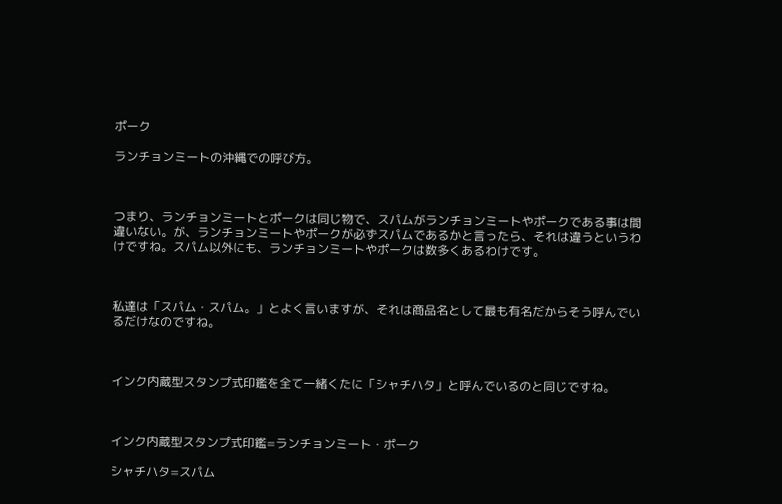ポーク

ランチョンミートの沖縄での呼び方。



つまり、ランチョンミートとポークは同じ物で、スパムがランチョンミートやポークである事は間違いない。が、ランチョンミートやポークが必ずスパムであるかと言ったら、それは違うというわけですね。スパム以外にも、ランチョンミートやポークは数多くあるわけです。



私達は「スパム・スパム。」とよく言いますが、それは商品名として最も有名だからそう呼んでいるだけなのですね。



インク内蔵型スタンプ式印鑑を全て一緒くたに「シャチハタ」と呼んでいるのと同じですね。



インク内蔵型スタンプ式印鑑=ランチョンミート・ポーク

シャチハタ=スパム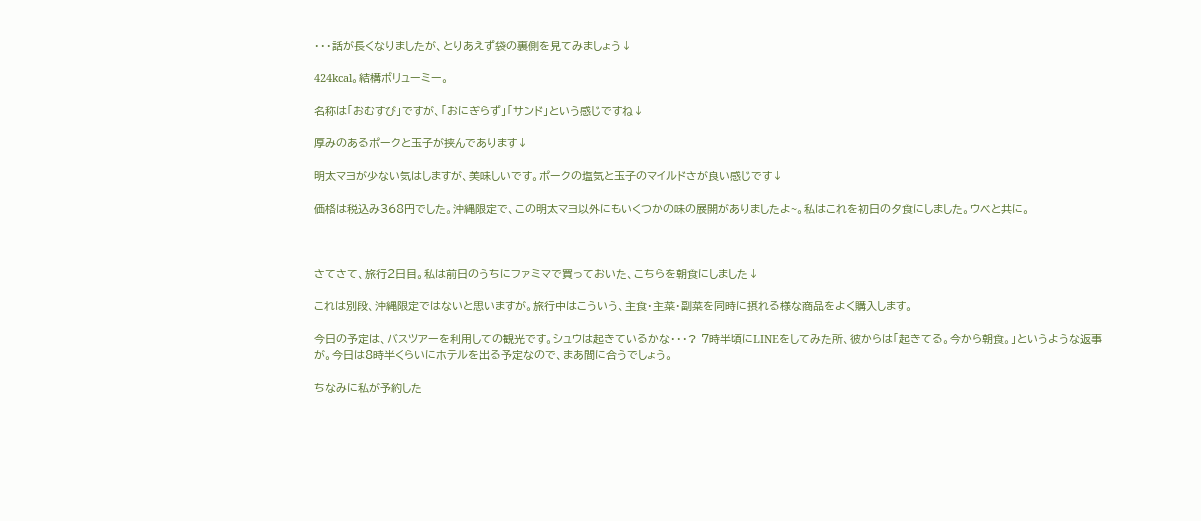・・・話が長くなりましたが、とりあえず袋の裏側を見てみましょう↓

424kcal。結構ボリューミー。

名称は「おむすび」ですが、「おにぎらず」「サンド」という感じですね↓

厚みのあるポークと玉子が挟んであります↓

明太マヨが少ない気はしますが、美味しいです。ポークの塩気と玉子のマイルドさが良い感じです↓

価格は税込み368円でした。沖縄限定で、この明太マヨ以外にもいくつかの味の展開がありましたよ~。私はこれを初日の夕食にしました。ウベと共に。



さてさて、旅行2日目。私は前日のうちにファミマで買っておいた、こちらを朝食にしました↓

これは別段、沖縄限定ではないと思いますが。旅行中はこういう、主食・主菜・副菜を同時に摂れる様な商品をよく購入します。

今日の予定は、バスツアーを利用しての観光です。シュウは起きているかな・・・? 7時半頃にLINEをしてみた所、彼からは「起きてる。今から朝食。」というような返事が。今日は8時半くらいにホテルを出る予定なので、まあ間に合うでしょう。

ちなみに私が予約した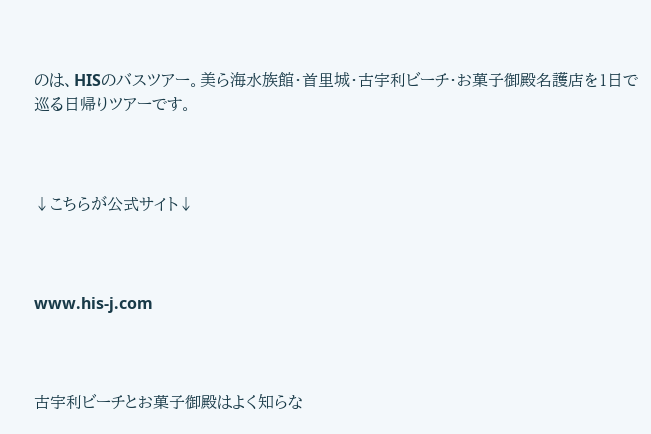のは、HISのバスツアー。美ら海水族館・首里城・古宇利ビーチ・お菓子御殿名護店を1日で巡る日帰りツアーです。



↓こちらが公式サイト↓



www.his-j.com



古宇利ビーチとお菓子御殿はよく知らな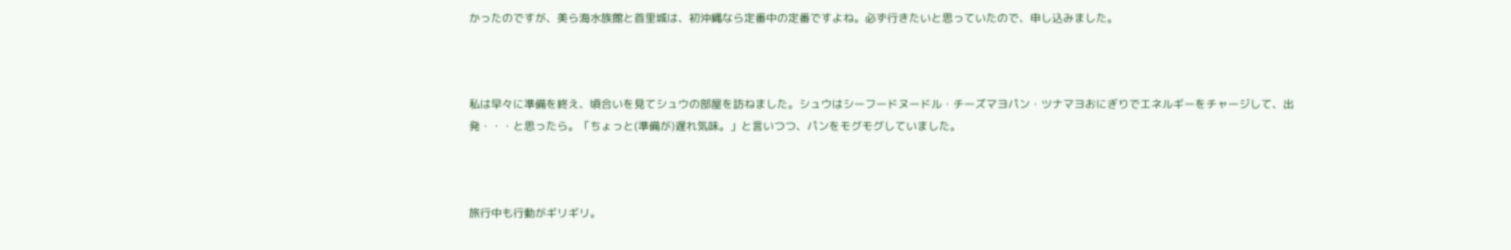かったのですが、美ら海水族館と首里城は、初沖縄なら定番中の定番ですよね。必ず行きたいと思っていたので、申し込みました。



私は早々に準備を終え、頃合いを見てシュウの部屋を訪ねました。シュウはシーフードヌードル・チーズマヨパン・ツナマヨおにぎりでエネルギーをチャージして、出発・・・と思ったら。「ちょっと(準備が)遅れ気味。」と言いつつ、パンをモグモグしていました。



旅行中も行動がギリギリ。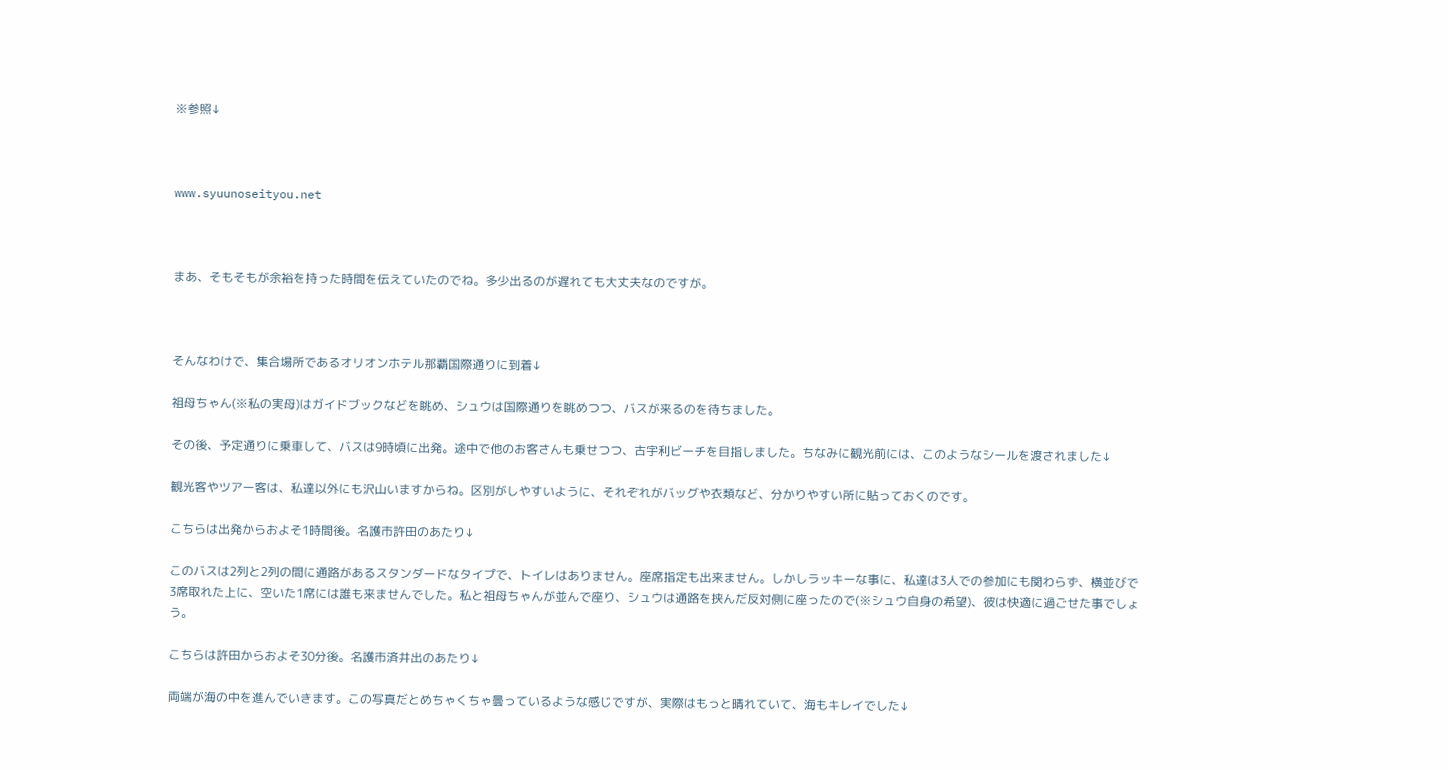※参照↓



www.syuunoseityou.net



まあ、そもそもが余裕を持った時間を伝えていたのでね。多少出るのが遅れても大丈夫なのですが。



そんなわけで、集合場所であるオリオンホテル那覇国際通りに到着↓

祖母ちゃん(※私の実母)はガイドブックなどを眺め、シュウは国際通りを眺めつつ、バスが来るのを待ちました。

その後、予定通りに乗車して、バスは9時頃に出発。途中で他のお客さんも乗せつつ、古宇利ビーチを目指しました。ちなみに観光前には、このようなシールを渡されました↓

観光客やツアー客は、私達以外にも沢山いますからね。区別がしやすいように、それぞれがバッグや衣類など、分かりやすい所に貼っておくのです。

こちらは出発からおよそ1時間後。名護市許田のあたり↓

このバスは2列と2列の間に通路があるスタンダードなタイプで、トイレはありません。座席指定も出来ません。しかしラッキーな事に、私達は3人での参加にも関わらず、横並びで3席取れた上に、空いた1席には誰も来ませんでした。私と祖母ちゃんが並んで座り、シュウは通路を挟んだ反対側に座ったので(※シュウ自身の希望)、彼は快適に過ごせた事でしょう。

こちらは許田からおよそ30分後。名護市済井出のあたり↓

両端が海の中を進んでいきます。この写真だとめちゃくちゃ曇っているような感じですが、実際はもっと晴れていて、海もキレイでした↓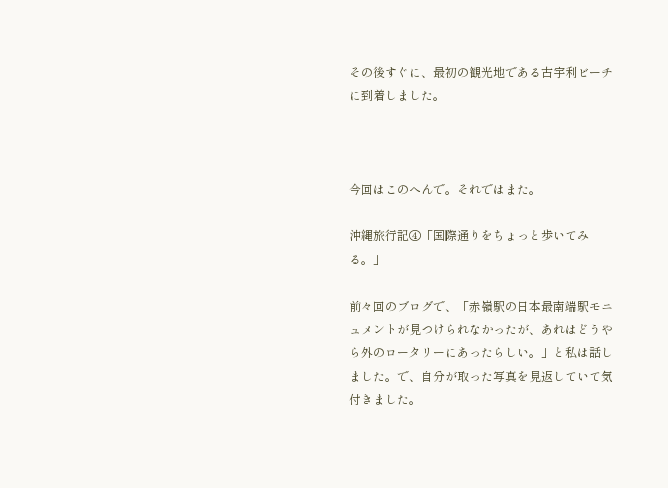その後すぐに、最初の観光地である古宇利ビーチに到着しました。



今回はこのへんで。それではまた。

沖縄旅行記④「国際通りをちょっと歩いてみる。」

前々回のブログで、「赤嶺駅の日本最南端駅モニュメントが見つけられなかったが、あれはどうやら外のロータリーにあったらしい。」と私は話しました。で、自分が取った写真を見返していて気付きました。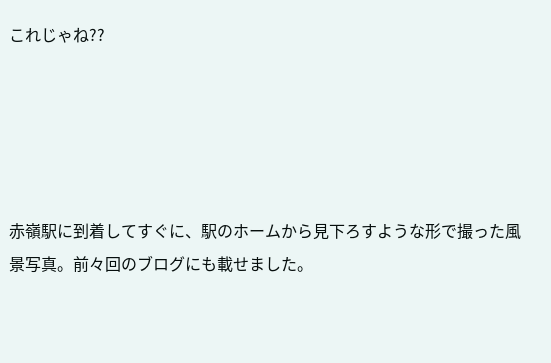これじゃね??





赤嶺駅に到着してすぐに、駅のホームから見下ろすような形で撮った風景写真。前々回のブログにも載せました。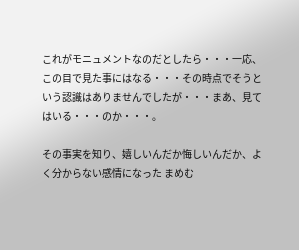これがモニュメントなのだとしたら・・・一応、この目で見た事にはなる・・・その時点でそうという認識はありませんでしたが・・・まあ、見てはいる・・・のか・・・。

その事実を知り、嬉しいんだか悔しいんだか、よく分からない感情になった まめむ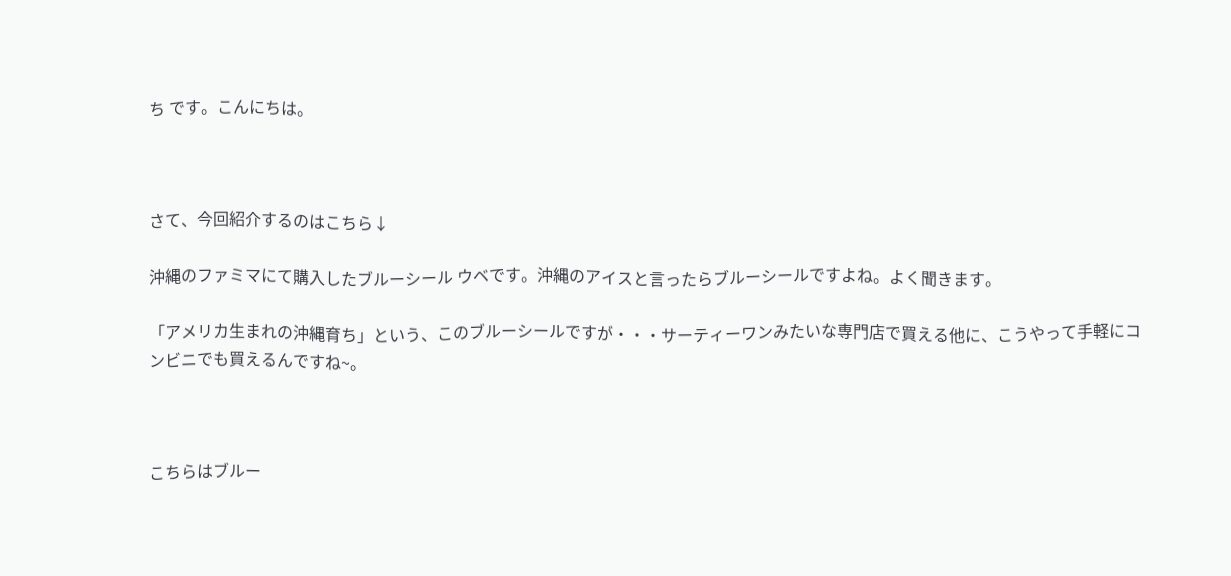ち です。こんにちは。



さて、今回紹介するのはこちら↓

沖縄のファミマにて購入したブルーシール ウベです。沖縄のアイスと言ったらブルーシールですよね。よく聞きます。

「アメリカ生まれの沖縄育ち」という、このブルーシールですが・・・サーティーワンみたいな専門店で買える他に、こうやって手軽にコンビニでも買えるんですね~。



こちらはブルー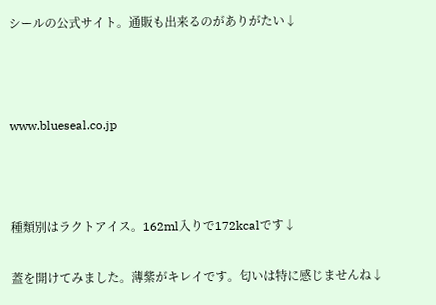シールの公式サイト。通販も出来るのがありがたい↓



www.blueseal.co.jp



種類別はラクトアイス。162ml入りで172kcalです↓

蓋を開けてみました。薄紫がキレイです。匂いは特に感じませんね↓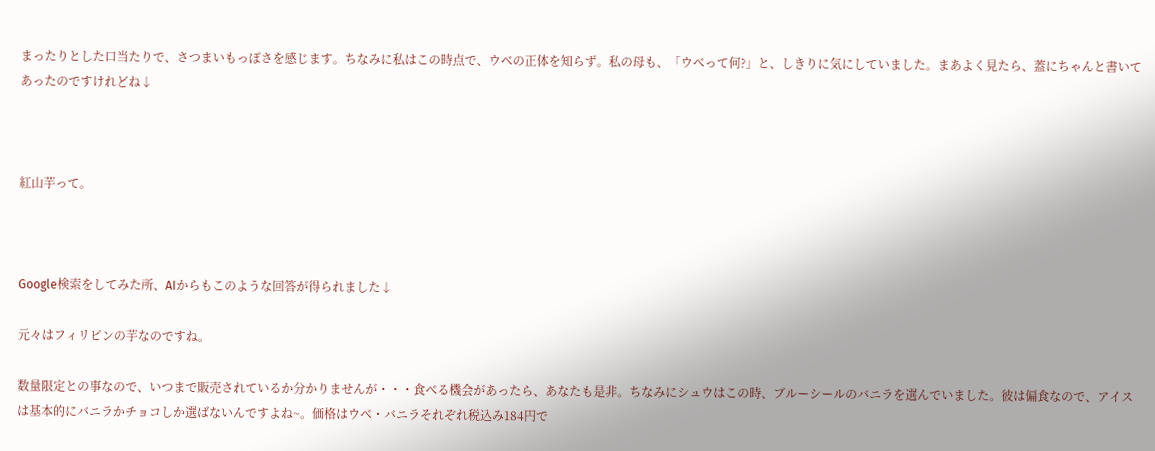まったりとした口当たりで、さつまいもっぽさを感じます。ちなみに私はこの時点で、ウベの正体を知らず。私の母も、「ウベって何?」と、しきりに気にしていました。まあよく見たら、蓋にちゃんと書いてあったのですけれどね↓



紅山芋って。



Google検索をしてみた所、AIからもこのような回答が得られました↓

元々はフィリピンの芋なのですね。

数量限定との事なので、いつまで販売されているか分かりませんが・・・食べる機会があったら、あなたも是非。ちなみにシュウはこの時、ブルーシールのバニラを選んでいました。彼は偏食なので、アイスは基本的にバニラかチョコしか選ばないんですよね~。価格はウベ・バニラそれぞれ税込み184円で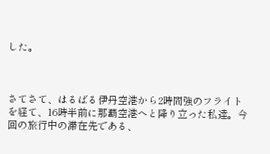した。



さてさて、はるばる伊丹空港から2時間強のフライトを経て、16時半前に那覇空港へと降り立った私達。今回の旅行中の滞在先である、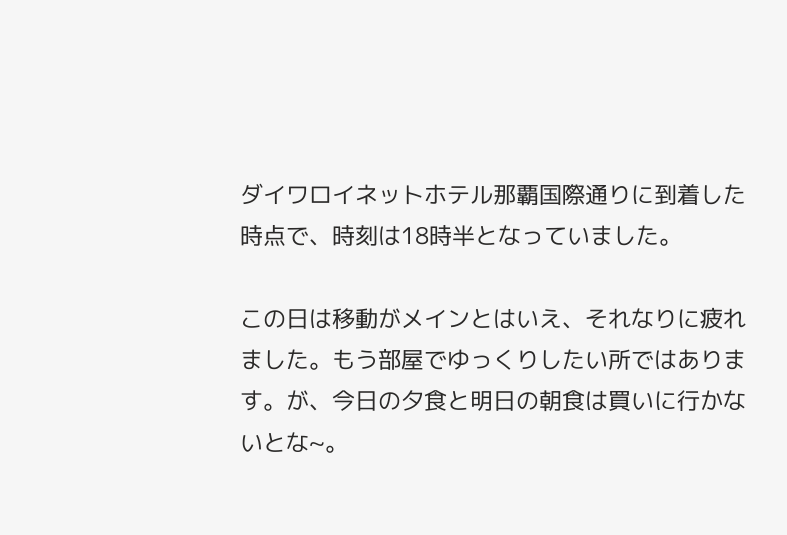ダイワロイネットホテル那覇国際通りに到着した時点で、時刻は18時半となっていました。

この日は移動がメインとはいえ、それなりに疲れました。もう部屋でゆっくりしたい所ではあります。が、今日の夕食と明日の朝食は買いに行かないとな~。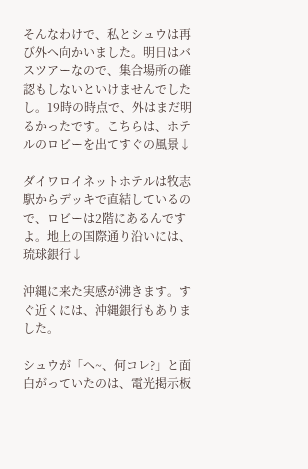そんなわけで、私とシュウは再び外へ向かいました。明日はバスツアーなので、集合場所の確認もしないといけませんでしたし。19時の時点で、外はまだ明るかったです。こちらは、ホテルのロビーを出てすぐの風景↓

ダイワロイネットホテルは牧志駅からデッキで直結しているので、ロビーは2階にあるんですよ。地上の国際通り沿いには、琉球銀行↓

沖縄に来た実感が沸きます。すぐ近くには、沖縄銀行もありました。

シュウが「へ~、何コレ?」と面白がっていたのは、電光掲示板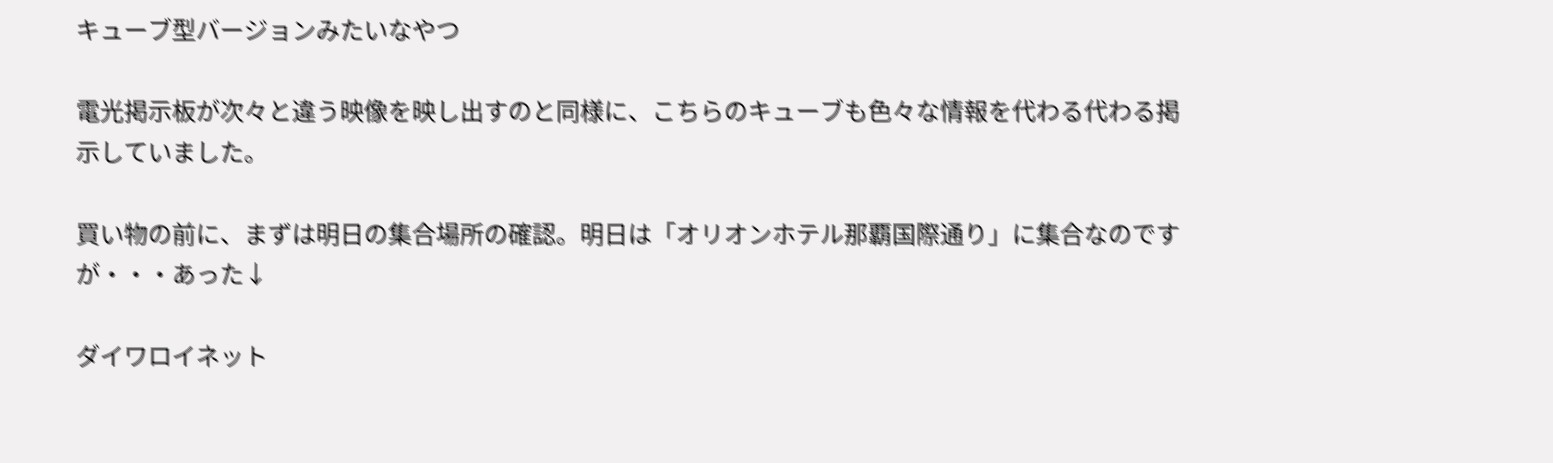キューブ型バージョンみたいなやつ

電光掲示板が次々と違う映像を映し出すのと同様に、こちらのキューブも色々な情報を代わる代わる掲示していました。

買い物の前に、まずは明日の集合場所の確認。明日は「オリオンホテル那覇国際通り」に集合なのですが・・・あった↓

ダイワロイネット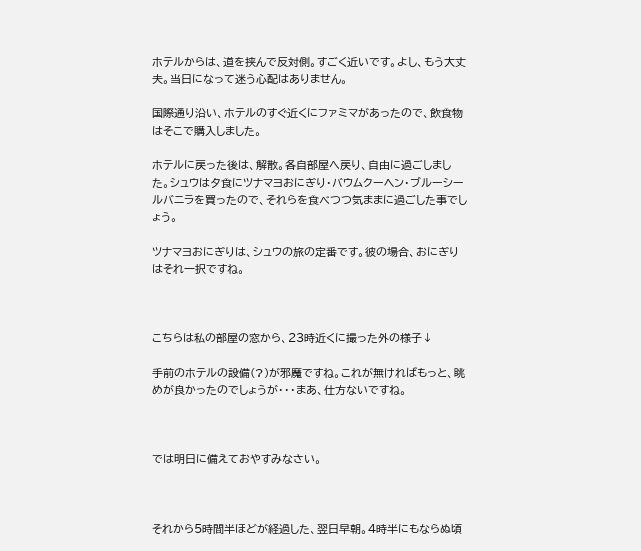ホテルからは、道を挟んで反対側。すごく近いです。よし、もう大丈夫。当日になって迷う心配はありません。

国際通り沿い、ホテルのすぐ近くにファミマがあったので、飲食物はそこで購入しました。

ホテルに戻った後は、解散。各自部屋へ戻り、自由に過ごしました。シュウは夕食にツナマヨおにぎり・バウムクーヘン・ブルーシールバニラを買ったので、それらを食べつつ気ままに過ごした事でしょう。

ツナマヨおにぎりは、シュウの旅の定番です。彼の場合、おにぎりはそれ一択ですね。



こちらは私の部屋の窓から、23時近くに撮った外の様子↓

手前のホテルの設備(?)が邪魔ですね。これが無ければもっと、眺めが良かったのでしょうが・・・まあ、仕方ないですね。



では明日に備えておやすみなさい。



それから5時間半ほどが経過した、翌日早朝。4時半にもならぬ頃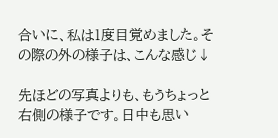合いに、私は1度目覚めました。その際の外の様子は、こんな感じ↓

先ほどの写真よりも、もうちょっと右側の様子です。日中も思い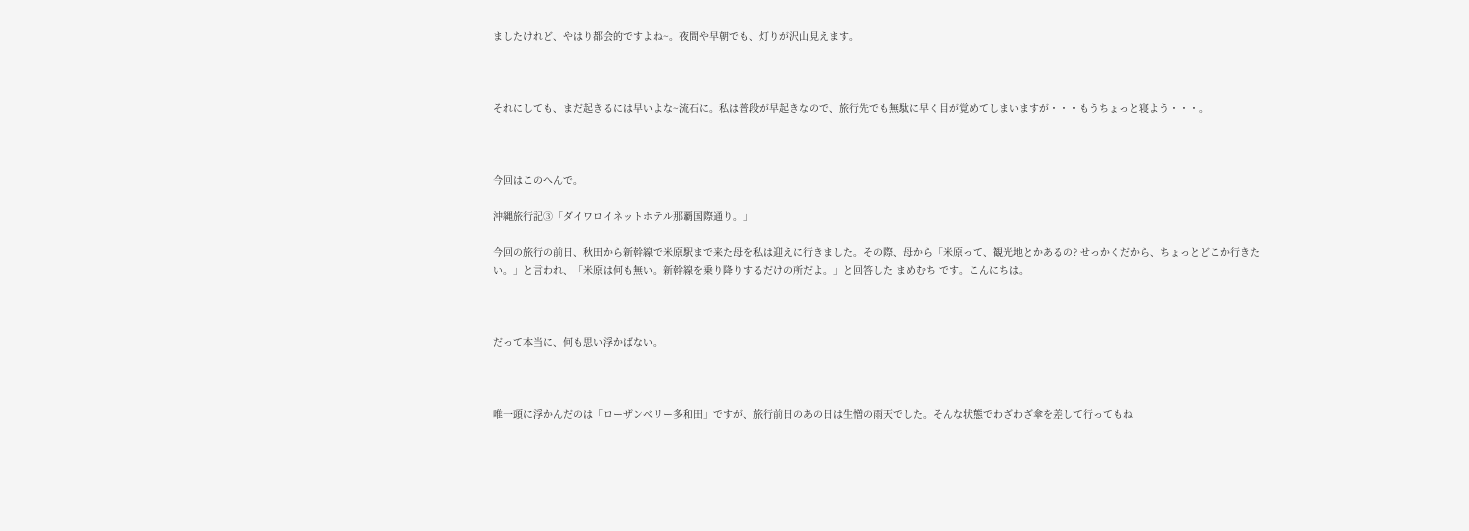ましたけれど、やはり都会的ですよね~。夜間や早朝でも、灯りが沢山見えます。



それにしても、まだ起きるには早いよな~流石に。私は普段が早起きなので、旅行先でも無駄に早く目が覚めてしまいますが・・・もうちょっと寝よう・・・。



今回はこのへんで。

沖縄旅行記③「ダイワロイネットホテル那覇国際通り。」

今回の旅行の前日、秋田から新幹線で米原駅まで来た母を私は迎えに行きました。その際、母から「米原って、観光地とかあるの? せっかくだから、ちょっとどこか行きたい。」と言われ、「米原は何も無い。新幹線を乗り降りするだけの所だよ。」と回答した まめむち です。こんにちは。



だって本当に、何も思い浮かばない。



唯一頭に浮かんだのは「ローザンベリー多和田」ですが、旅行前日のあの日は生憎の雨天でした。そんな状態でわざわざ傘を差して行ってもね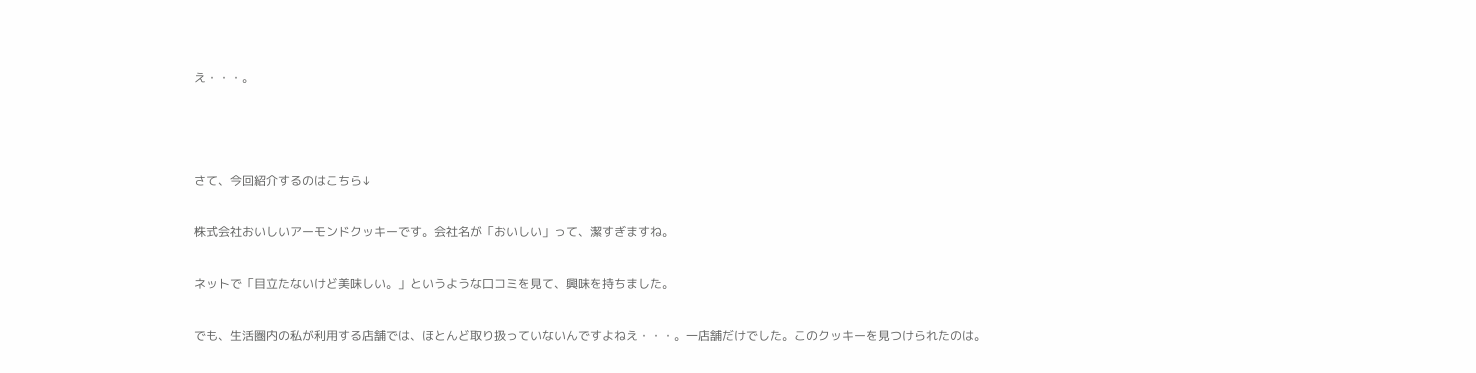え・・・。



さて、今回紹介するのはこちら↓

株式会社おいしいアーモンドクッキーです。会社名が「おいしい」って、潔すぎますね。

ネットで「目立たないけど美味しい。」というような口コミを見て、興味を持ちました。

でも、生活圏内の私が利用する店舗では、ほとんど取り扱っていないんですよねえ・・・。一店舗だけでした。このクッキーを見つけられたのは。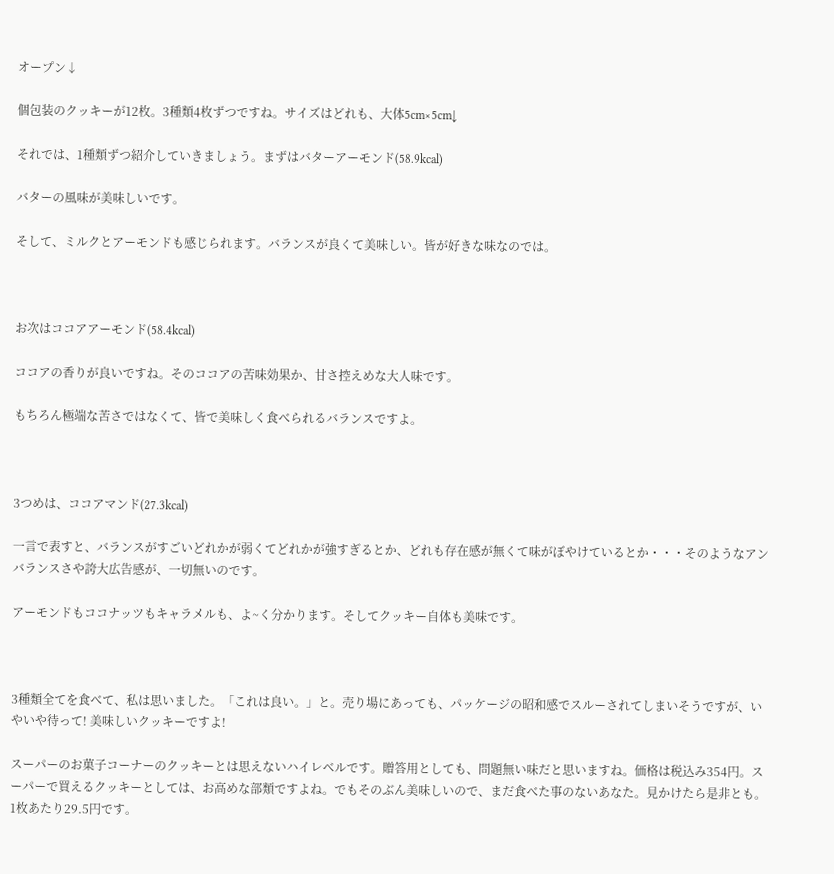オープン↓

個包装のクッキーが12枚。3種類4枚ずつですね。サイズはどれも、大体5cm×5cm↓

それでは、1種類ずつ紹介していきましょう。まずはバターアーモンド(58.9kcal)

バターの風味が美味しいです。

そして、ミルクとアーモンドも感じられます。バランスが良くて美味しい。皆が好きな味なのでは。



お次はココアアーモンド(58.4kcal)

ココアの香りが良いですね。そのココアの苦味効果か、甘さ控えめな大人味です。

もちろん極端な苦さではなくて、皆で美味しく食べられるバランスですよ。



3つめは、ココアマンド(27.3kcal)

一言で表すと、バランスがすごいどれかが弱くてどれかが強すぎるとか、どれも存在感が無くて味がぼやけているとか・・・そのようなアンバランスさや誇大広告感が、一切無いのです。

アーモンドもココナッツもキャラメルも、よ~く分かります。そしてクッキー自体も美味です。



3種類全てを食べて、私は思いました。「これは良い。」と。売り場にあっても、パッケージの昭和感でスルーされてしまいそうですが、いやいや待って! 美味しいクッキーですよ!

スーパーのお菓子コーナーのクッキーとは思えないハイレベルです。贈答用としても、問題無い味だと思いますね。価格は税込み354円。スーパーで買えるクッキーとしては、お高めな部類ですよね。でもそのぶん美味しいので、まだ食べた事のないあなた。見かけたら是非とも。1枚あたり29.5円です。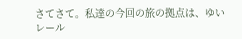さてさて。私達の今回の旅の拠点は、ゆいレール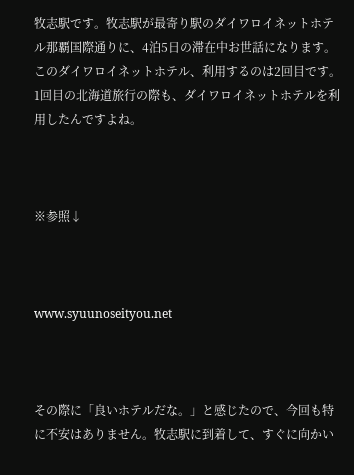牧志駅です。牧志駅が最寄り駅のダイワロイネットホテル那覇国際通りに、4泊5日の滞在中お世話になります。このダイワロイネットホテル、利用するのは2回目です。1回目の北海道旅行の際も、ダイワロイネットホテルを利用したんですよね。



※参照↓



www.syuunoseityou.net



その際に「良いホテルだな。」と感じたので、今回も特に不安はありません。牧志駅に到着して、すぐに向かい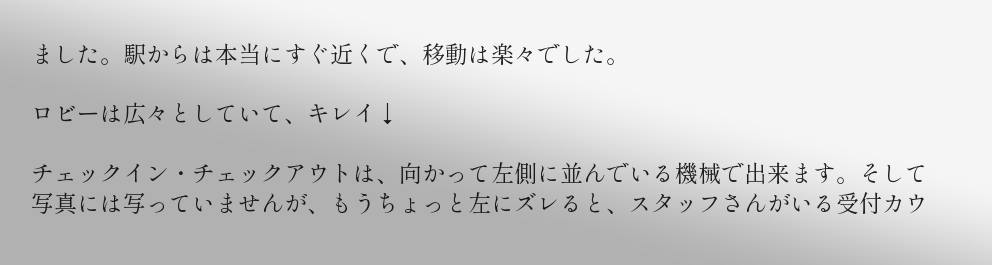ました。駅からは本当にすぐ近くで、移動は楽々でした。

ロビーは広々としていて、キレイ↓

チェックイン・チェックアウトは、向かって左側に並んでいる機械で出来ます。そして写真には写っていませんが、もうちょっと左にズレると、スタッフさんがいる受付カウ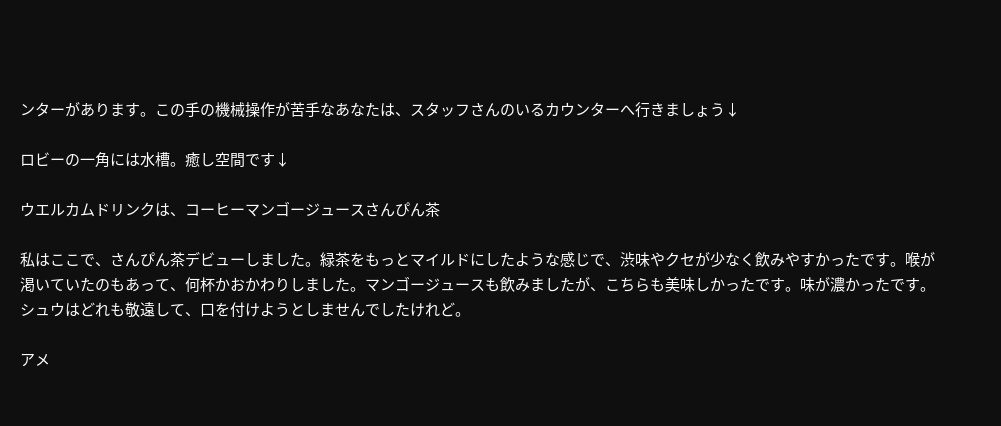ンターがあります。この手の機械操作が苦手なあなたは、スタッフさんのいるカウンターへ行きましょう↓

ロビーの一角には水槽。癒し空間です↓

ウエルカムドリンクは、コーヒーマンゴージュースさんぴん茶

私はここで、さんぴん茶デビューしました。緑茶をもっとマイルドにしたような感じで、渋味やクセが少なく飲みやすかったです。喉が渇いていたのもあって、何杯かおかわりしました。マンゴージュースも飲みましたが、こちらも美味しかったです。味が濃かったです。シュウはどれも敬遠して、口を付けようとしませんでしたけれど。

アメ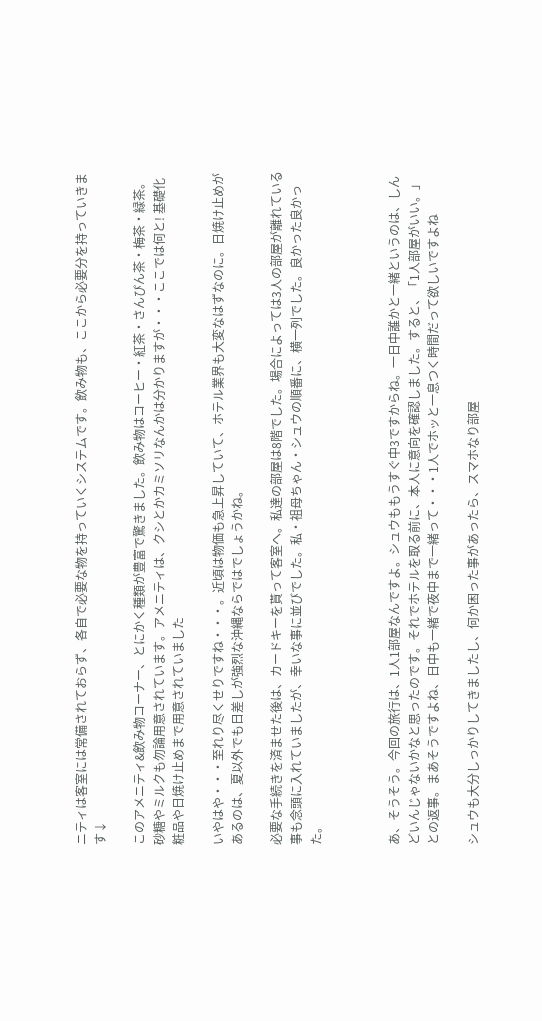ニティは客室には常備されておらず、各自で必要な物を持っていくシステムです。飲み物も、ここから必要分を持っていきます↓

このアメニティ&飲み物コーナー、とにかく種類が豊富で驚きました。飲み物はコーヒー・紅茶・さんぴん茶・梅茶・緑茶。砂糖やミルクも勿論用意されています。アメニティは、クシとかカミソリなんかは分かりますが・・・ここでは何と! 基礎化粧品や日焼け止めまで用意されていました

いやはや・・・至れり尽くせりですね・・・。近頃は物価も急上昇していて、ホテル業界も大変なはずなのに。日焼け止めがあるのは、夏以外でも日差しが強烈な沖縄ならではでしょうかね。

必要な手続きを済ませた後は、カードキーを貰って客室へ。私達の部屋は8階でした。場合によっては3人の部屋が離れている事も念頭に入れていましたが、幸いな事に並びでした。私・祖母ちゃん・シュウの順番に、横一列でした。良かった良かった。



あ、そうそう。今回の旅行は、1人1部屋なんですよ。シュウももうすぐ中3ですからね。一日中誰かと一緒というのは、しんどいんじゃないかなと思ったのです。それでホテルを取る前に、本人に意向を確認しました。すると、「1人部屋がいい。」との返事。まあそうですよね、日中も一緒で夜中まで一緒って・・・1人でホッと一息つく時間だって欲しいですよね

シュウも大分しっかりしてきましたし、何か困った事があったら、スマホなり部屋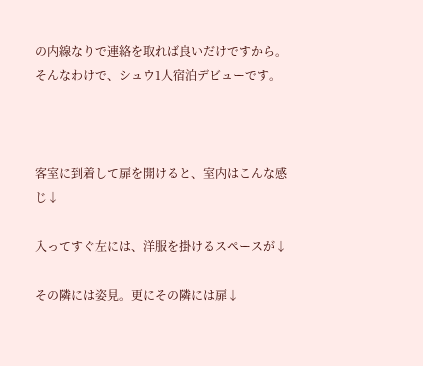の内線なりで連絡を取れば良いだけですから。そんなわけで、シュウ1人宿泊デビューです。



客室に到着して扉を開けると、室内はこんな感じ↓

入ってすぐ左には、洋服を掛けるスペースが↓

その隣には姿見。更にその隣には扉↓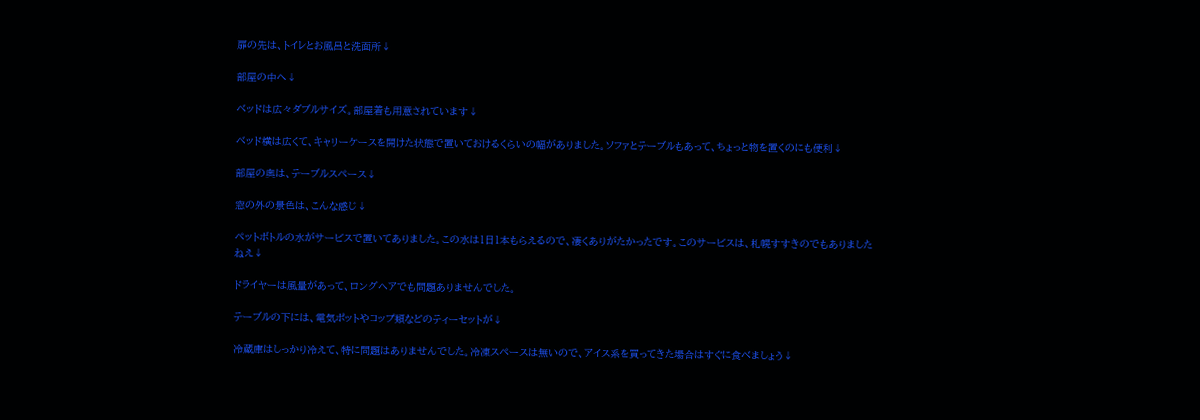扉の先は、トイレとお風呂と洗面所↓

部屋の中へ↓

ベッドは広々ダブルサイズ。部屋着も用意されています↓

ベッド横は広くて、キャリーケースを開けた状態で置いておけるくらいの幅がありました。ソファとテーブルもあって、ちょっと物を置くのにも便利↓

部屋の奥は、テーブルスペース↓

窓の外の景色は、こんな感じ↓

ペットボトルの水がサービスで置いてありました。この水は1日1本もらえるので、凄くありがたかったです。このサービスは、札幌すすきのでもありましたねえ↓

ドライヤーは風量があって、ロングヘアでも問題ありませんでした。

テーブルの下には、電気ポットやコップ類などのティーセットが↓

冷蔵庫はしっかり冷えて、特に問題はありませんでした。冷凍スペースは無いので、アイス系を買ってきた場合はすぐに食べましょう↓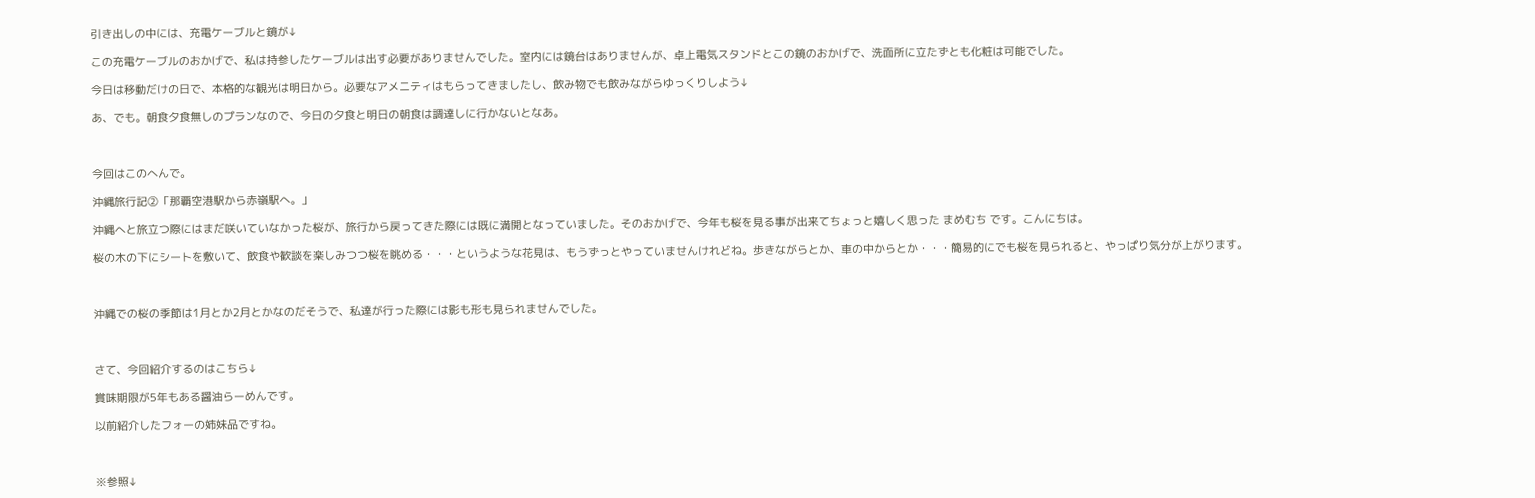引き出しの中には、充電ケーブルと鏡が↓

この充電ケーブルのおかげで、私は持参したケーブルは出す必要がありませんでした。室内には鏡台はありませんが、卓上電気スタンドとこの鏡のおかげで、洗面所に立たずとも化粧は可能でした。

今日は移動だけの日で、本格的な観光は明日から。必要なアメニティはもらってきましたし、飲み物でも飲みながらゆっくりしよう↓

あ、でも。朝食夕食無しのプランなので、今日の夕食と明日の朝食は調達しに行かないとなあ。



今回はこのへんで。

沖縄旅行記②「那覇空港駅から赤嶺駅へ。」

沖縄へと旅立つ際にはまだ咲いていなかった桜が、旅行から戻ってきた際には既に満開となっていました。そのおかげで、今年も桜を見る事が出来てちょっと嬉しく思った まめむち です。こんにちは。

桜の木の下にシートを敷いて、飲食や歓談を楽しみつつ桜を眺める・・・というような花見は、もうずっとやっていませんけれどね。歩きながらとか、車の中からとか・・・簡易的にでも桜を見られると、やっぱり気分が上がります。



沖縄での桜の季節は1月とか2月とかなのだそうで、私達が行った際には影も形も見られませんでした。



さて、今回紹介するのはこちら↓

賞味期限が5年もある醤油らーめんです。

以前紹介したフォーの姉妹品ですね。



※参照↓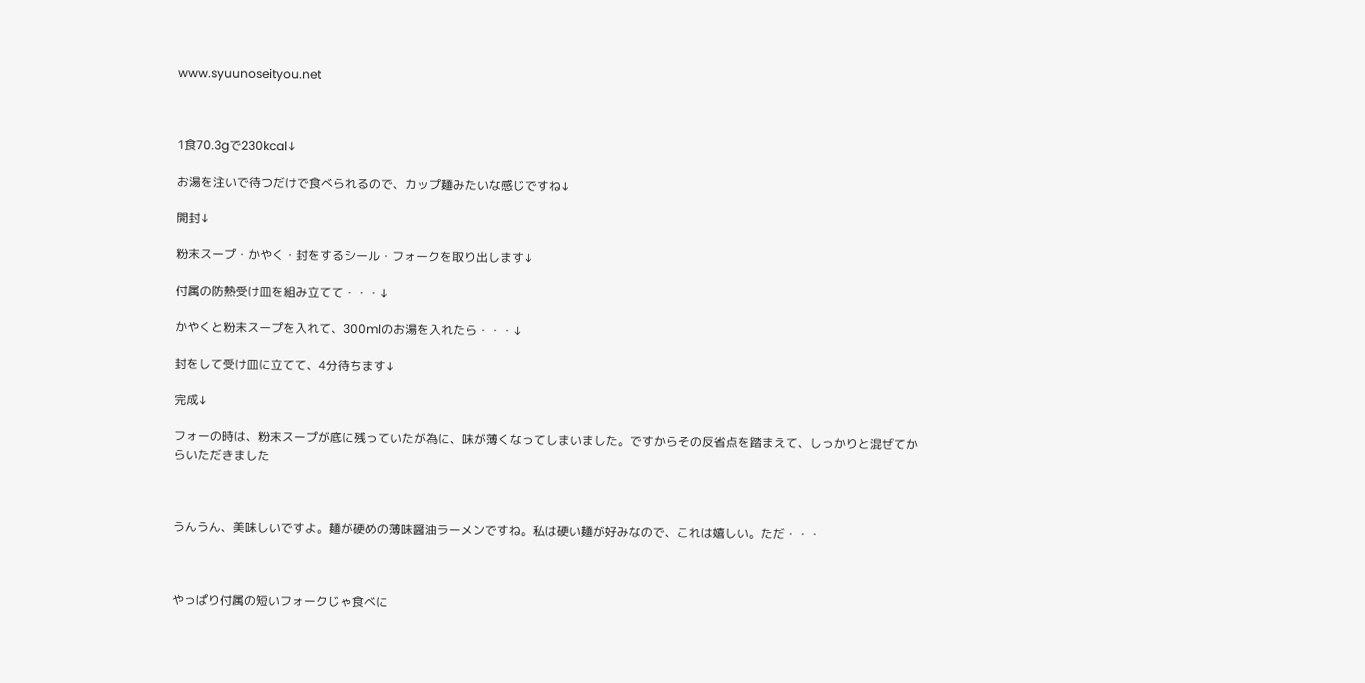www.syuunoseityou.net



1食70.3gで230kcal↓

お湯を注いで待つだけで食べられるので、カップ麺みたいな感じですね↓

開封↓

粉末スープ・かやく・封をするシール・フォークを取り出します↓

付属の防熱受け皿を組み立てて・・・↓

かやくと粉末スープを入れて、300mlのお湯を入れたら・・・↓

封をして受け皿に立てて、4分待ちます↓

完成↓

フォーの時は、粉末スープが底に残っていたが為に、味が薄くなってしまいました。ですからその反省点を踏まえて、しっかりと混ぜてからいただきました



うんうん、美味しいですよ。麺が硬めの薄味醤油ラーメンですね。私は硬い麺が好みなので、これは嬉しい。ただ・・・



やっぱり付属の短いフォークじゃ食べに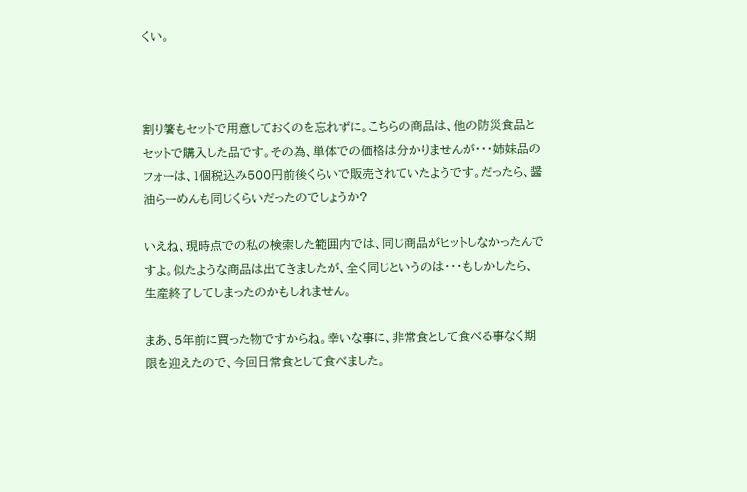くい。



割り箸もセットで用意しておくのを忘れずに。こちらの商品は、他の防災食品とセットで購入した品です。その為、単体での価格は分かりませんが・・・姉妹品のフォーは、1個税込み500円前後くらいで販売されていたようです。だったら、醤油らーめんも同じくらいだったのでしょうか?

いえね、現時点での私の検索した範囲内では、同じ商品がヒットしなかったんですよ。似たような商品は出てきましたが、全く同じというのは・・・もしかしたら、生産終了してしまったのかもしれません。

まあ、5年前に買った物ですからね。幸いな事に、非常食として食べる事なく期限を迎えたので、今回日常食として食べました。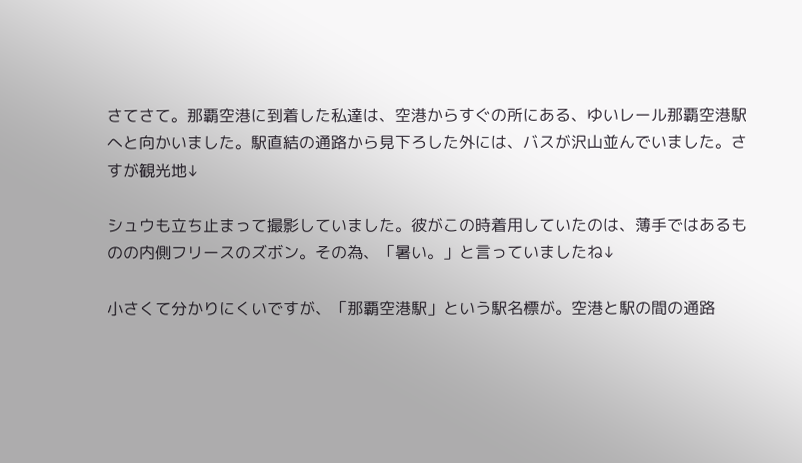さてさて。那覇空港に到着した私達は、空港からすぐの所にある、ゆいレール那覇空港駅へと向かいました。駅直結の通路から見下ろした外には、バスが沢山並んでいました。さすが観光地↓

シュウも立ち止まって撮影していました。彼がこの時着用していたのは、薄手ではあるものの内側フリースのズボン。その為、「暑い。」と言っていましたね↓

小さくて分かりにくいですが、「那覇空港駅」という駅名標が。空港と駅の間の通路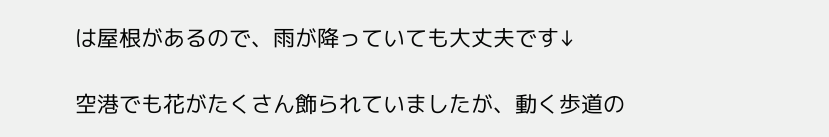は屋根があるので、雨が降っていても大丈夫です↓

空港でも花がたくさん飾られていましたが、動く歩道の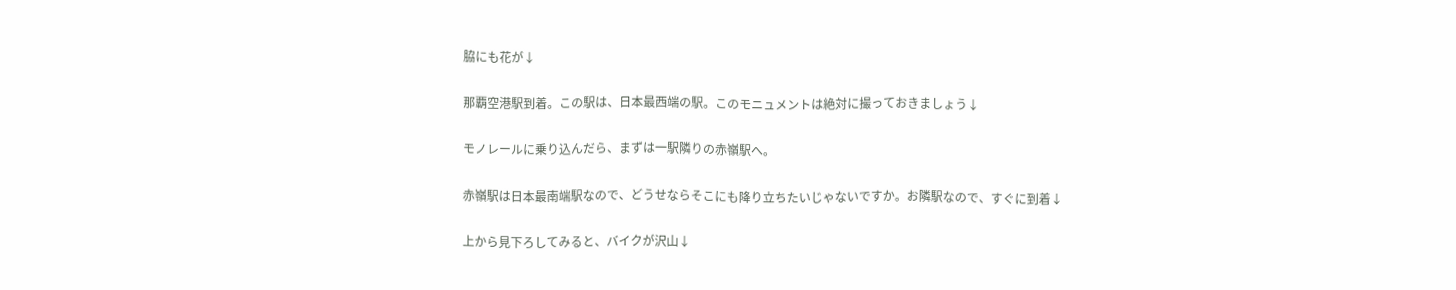脇にも花が↓

那覇空港駅到着。この駅は、日本最西端の駅。このモニュメントは絶対に撮っておきましょう↓

モノレールに乗り込んだら、まずは一駅隣りの赤嶺駅へ。

赤嶺駅は日本最南端駅なので、どうせならそこにも降り立ちたいじゃないですか。お隣駅なので、すぐに到着↓

上から見下ろしてみると、バイクが沢山↓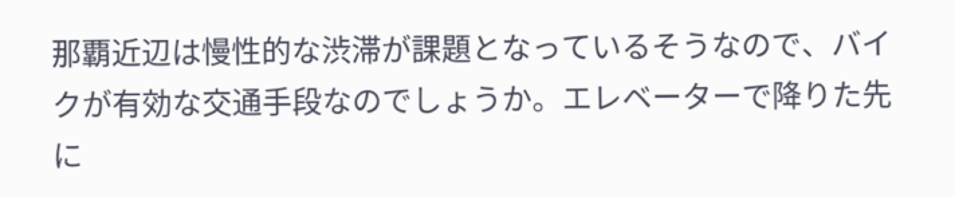那覇近辺は慢性的な渋滞が課題となっているそうなので、バイクが有効な交通手段なのでしょうか。エレベーターで降りた先に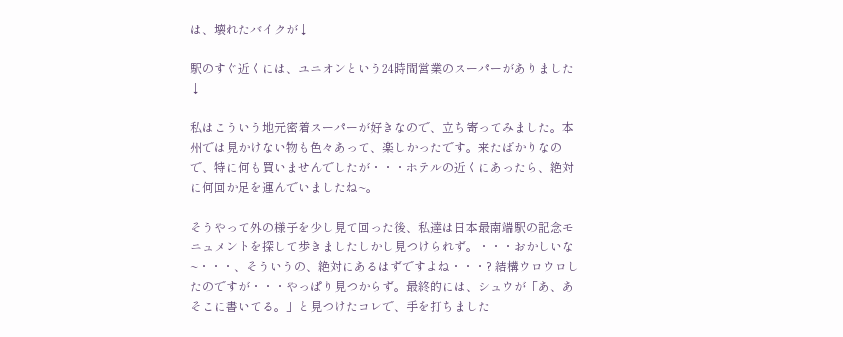は、壊れたバイクが↓

駅のすぐ近くには、ユニオンという24時間営業のスーパーがありました↓

私はこういう地元密着スーパーが好きなので、立ち寄ってみました。本州では見かけない物も色々あって、楽しかったです。来たばかりなので、特に何も買いませんでしたが・・・ホテルの近くにあったら、絶対に何回か足を運んでいましたね~。

そうやって外の様子を少し見て回った後、私達は日本最南端駅の記念モニュメントを探して歩きましたしかし見つけられず。・・・おかしいな~・・・、そういうの、絶対にあるはずですよね・・・? 結構ウロウロしたのですが・・・やっぱり見つからず。最終的には、シュウが「あ、あそこに書いてる。」と見つけたコレで、手を打ちました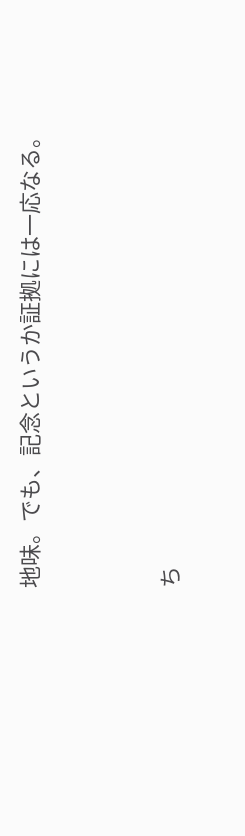地味。でも、記念というか証拠には一応なる。



ち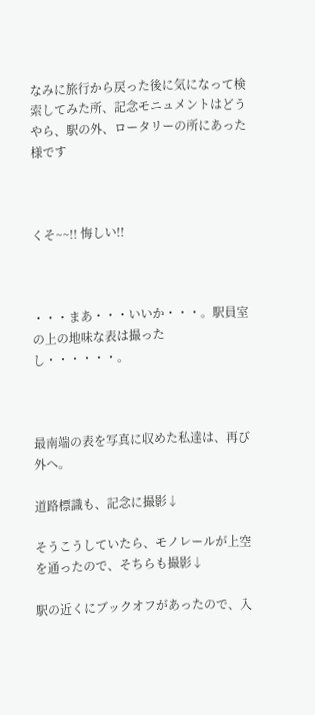なみに旅行から戻った後に気になって検索してみた所、記念モニュメントはどうやら、駅の外、ロータリーの所にあった様です



くそ~~!! 悔しい!!



・・・まあ・・・いいか・・・。駅員室の上の地味な表は撮ったし・・・・・・。



最南端の表を写真に収めた私達は、再び外へ。

道路標識も、記念に撮影↓

そうこうしていたら、モノレールが上空を通ったので、そちらも撮影↓

駅の近くにブックオフがあったので、入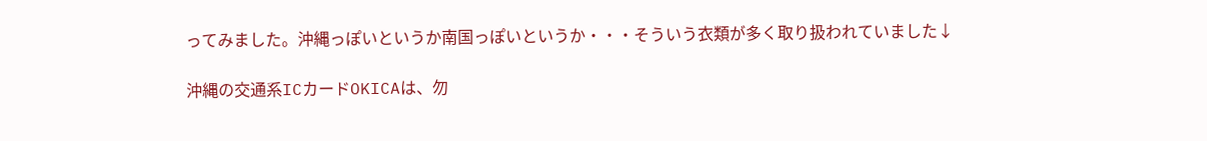ってみました。沖縄っぽいというか南国っぽいというか・・・そういう衣類が多く取り扱われていました↓

沖縄の交通系ICカードOKICAは、勿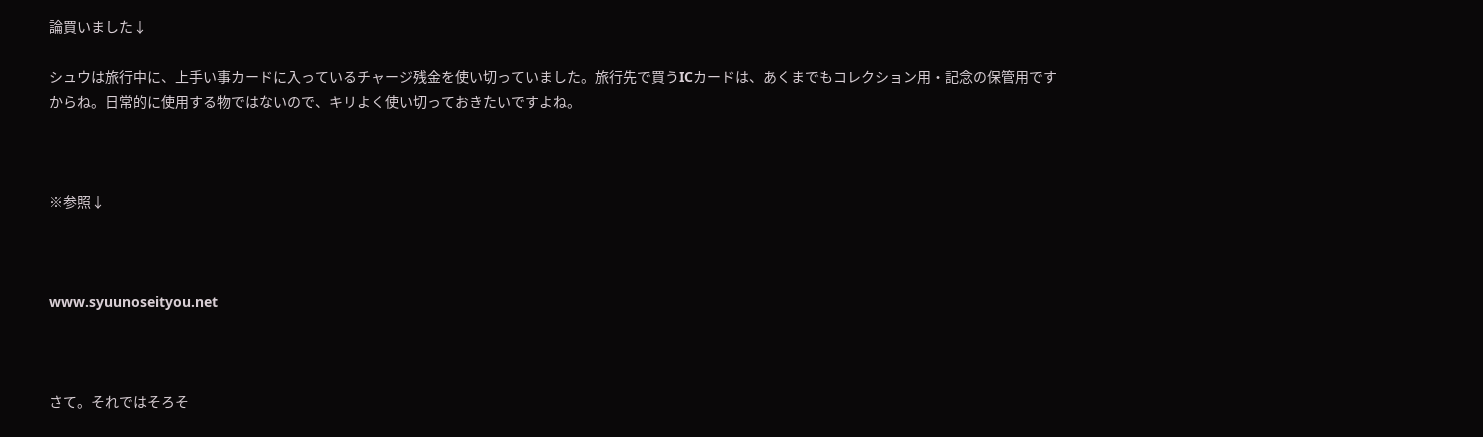論買いました↓

シュウは旅行中に、上手い事カードに入っているチャージ残金を使い切っていました。旅行先で買うICカードは、あくまでもコレクション用・記念の保管用ですからね。日常的に使用する物ではないので、キリよく使い切っておきたいですよね。



※参照↓



www.syuunoseityou.net



さて。それではそろそ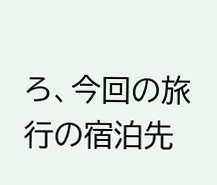ろ、今回の旅行の宿泊先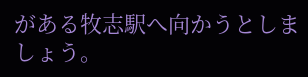がある牧志駅へ向かうとしましょう。